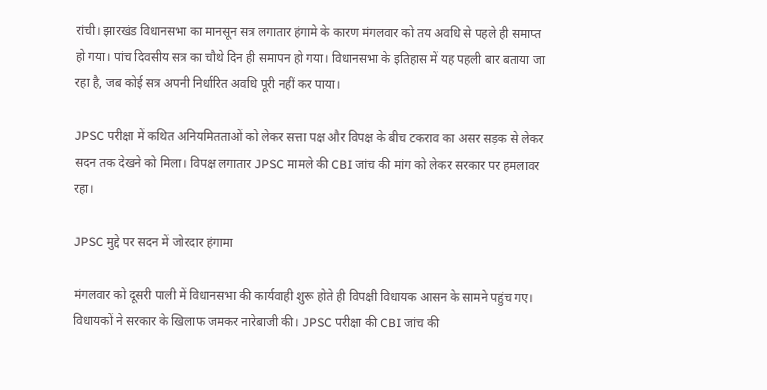रांची। झारखंड विधानसभा का मानसून सत्र लगातार हंगामे के कारण मंगलवार को तय अवधि से पहले ही समाप्त हो गया। पांच दिवसीय सत्र का चौथे दिन ही समापन हो गया। विधानसभा के इतिहास में यह पहली बार बताया जा रहा है, जब कोई सत्र अपनी निर्धारित अवधि पूरी नहीं कर पाया।

JPSC परीक्षा में कथित अनियमितताओं को लेकर सत्ता पक्ष और विपक्ष के बीच टकराव का असर सड़क से लेकर सदन तक देखने को मिला। विपक्ष लगातार JPSC मामले की CBI जांच की मांग को लेकर सरकार पर हमलावर रहा।

JPSC मुद्दे पर सदन में जोरदार हंगामा

मंगलवार को दूसरी पाली में विधानसभा की कार्यवाही शुरू होते ही विपक्षी विधायक आसन के सामने पहुंच गए। विधायकों ने सरकार के खिलाफ जमकर नारेबाजी की। JPSC परीक्षा की CBI जांच की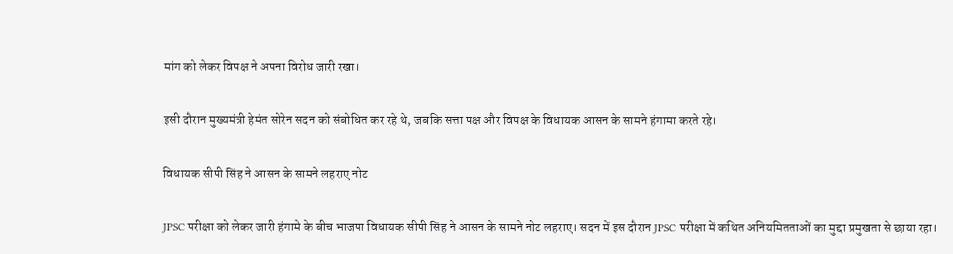मांग को लेकर विपक्ष ने अपना विरोध जारी रखा।

इसी दौरान मुख्यमंत्री हेमंत सोरेन सदन को संबोधित कर रहे थे, जबकि सत्ता पक्ष और विपक्ष के विधायक आसन के सामने हंगामा करते रहे।

विधायक सीपी सिंह ने आसन के सामने लहराए नोट

JPSC परीक्षा को लेकर जारी हंगामे के बीच भाजपा विधायक सीपी सिंह ने आसन के सामने नोट लहराए। सदन में इस दौरान JPSC परीक्षा में कथित अनियमितताओं का मुद्दा प्रमुखता से छाया रहा।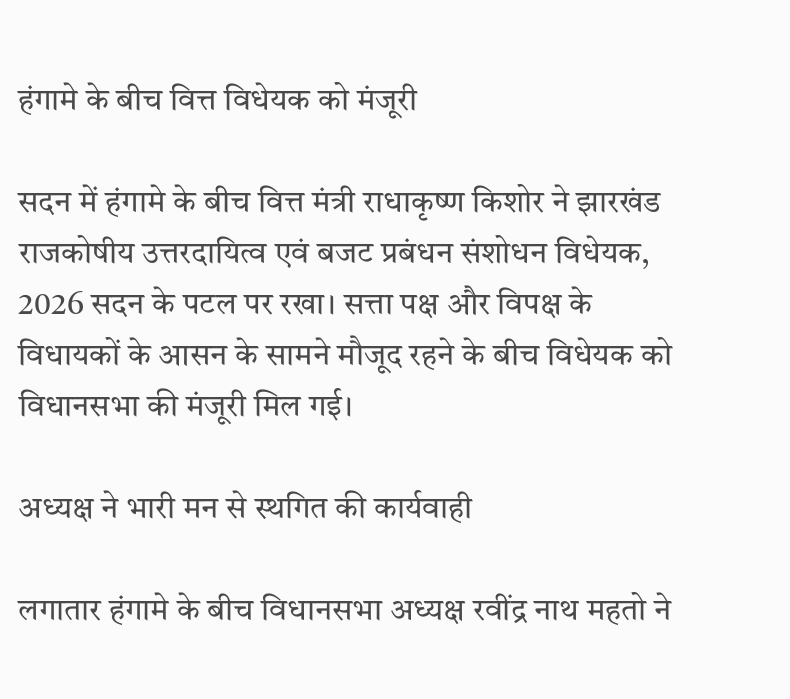हंगामे के बीच वित्त विधेयक को मंजूरी

सदन में हंगामे के बीच वित्त मंत्री राधाकृष्ण किशोर ने झारखंड राजकोषीय उत्तरदायित्व एवं बजट प्रबंधन संशोधन विधेयक, 2026 सदन के पटल पर रखा। सत्ता पक्ष और विपक्ष के विधायकों के आसन के सामने मौजूद रहने के बीच विधेयक को विधानसभा की मंजूरी मिल गई।

अध्यक्ष ने भारी मन से स्थगित की कार्यवाही

लगातार हंगामे के बीच विधानसभा अध्यक्ष रवींद्र नाथ महतो ने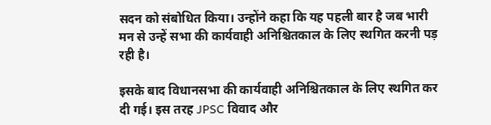सदन को संबोधित किया। उन्होंने कहा कि यह पहली बार है जब भारी मन से उन्हें सभा की कार्यवाही अनिश्चितकाल के लिए स्थगित करनी पड़ रही है।

इसके बाद विधानसभा की कार्यवाही अनिश्चितकाल के लिए स्थगित कर दी गई। इस तरह JPSC विवाद और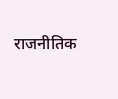राजनीतिक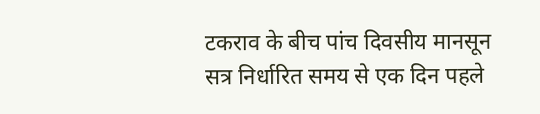टकराव के बीच पांच दिवसीय मानसून सत्र निर्धारित समय से एक दिन पहले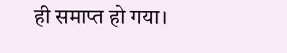ही समाप्त हो गया।